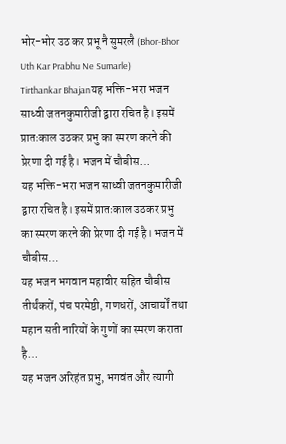भोर-भोर उठ कर प्रभू नै सुमरलै (Bhor-Bhor Uth Kar Prabhu Ne Sumarle)
Tirthankar Bhajanयह भक्ति-भरा भजन साध्वी जतनकुमारीजी द्वारा रचित है। इसमें प्रातःकाल उठकर प्रभु का स्मरण करने की प्रेरणा दी गई है। भजन में चौबीस…
यह भक्ति-भरा भजन साध्वी जतनकुमारीजी द्वारा रचित है। इसमें प्रातःकाल उठकर प्रभु का स्मरण करने की प्रेरणा दी गई है। भजन में चौबीस…
यह भजन भगवान महावीर सहित चौबीस तीर्थंकरों, पंच परमेष्ठी, गणधरों, आचार्यों तथा महान सती नारियों के गुणों का स्मरण कराता है…
यह भजन अरिहंत प्रभु, भगवंत और त्यागी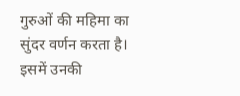गुरुओं की महिमा का सुंदर वर्णन करता है। इसमें उनकी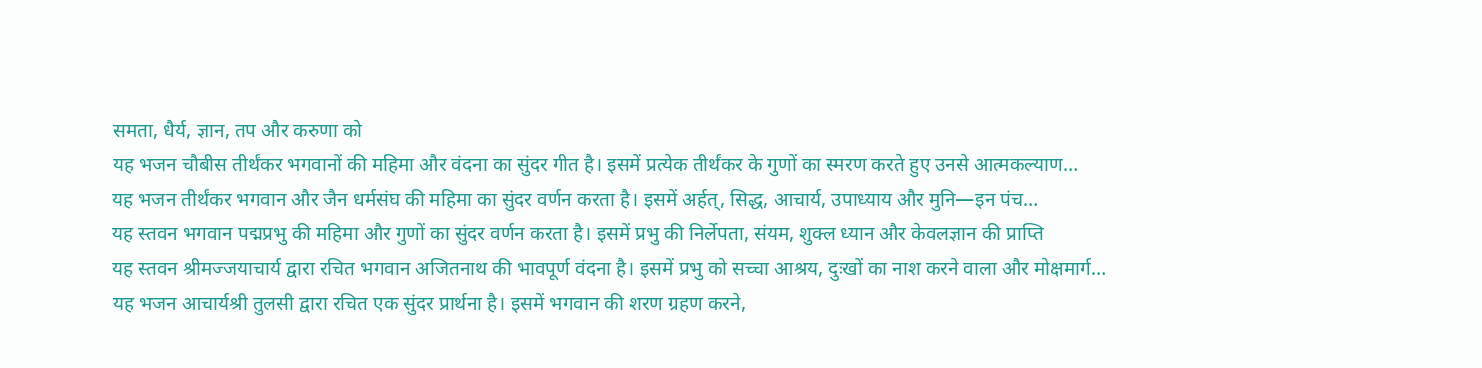समता, धैर्य, ज्ञान, तप और करुणा को
यह भजन चौबीस तीर्थंकर भगवानों की महिमा और वंदना का सुंदर गीत है। इसमें प्रत्येक तीर्थंकर के गुणों का स्मरण करते हुए उनसे आत्मकल्याण…
यह भजन तीर्थंकर भगवान और जैन धर्मसंघ की महिमा का सुंदर वर्णन करता है। इसमें अर्हत्, सिद्ध, आचार्य, उपाध्याय और मुनि—इन पंच…
यह स्तवन भगवान पद्मप्रभु की महिमा और गुणों का सुंदर वर्णन करता है। इसमें प्रभु की निर्लेपता, संयम, शुक्ल ध्यान और केवलज्ञान की प्राप्ति
यह स्तवन श्रीमज्जयाचार्य द्वारा रचित भगवान अजितनाथ की भावपूर्ण वंदना है। इसमें प्रभु को सच्चा आश्रय, दुःखों का नाश करने वाला और मोक्षमार्ग…
यह भजन आचार्यश्री तुलसी द्वारा रचित एक सुंदर प्रार्थना है। इसमें भगवान की शरण ग्रहण करने,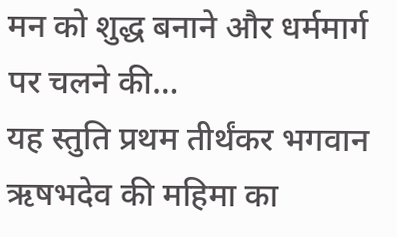मन को शुद्ध बनाने और धर्ममार्ग पर चलने की…
यह स्तुति प्रथम तीर्थंकर भगवान ऋषभदेव की महिमा का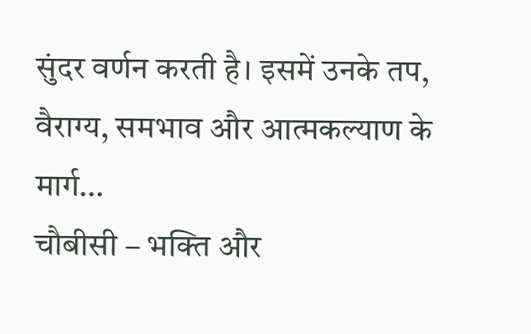सुंदर वर्णन करती है। इसमें उनके तप, वैराग्य, समभाव और आत्मकल्याण के मार्ग…
चौबीसी – भक्ति और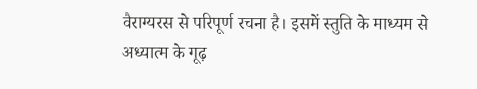वैराग्यरस से परिपूर्ण रचना है। इसमें स्तुति के माध्यम से अध्यात्म के गूढ़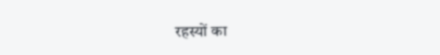रहस्यों का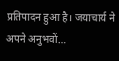प्रतिपादन हुआ है। जयाचार्य ने अपने अनुभवों…